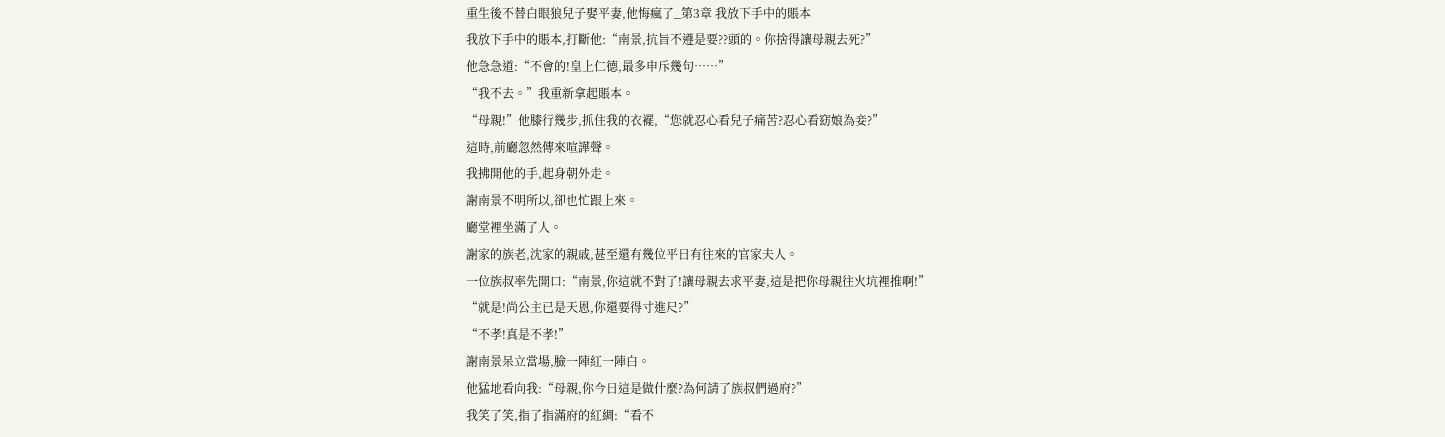重生後不替白眼狼兒子娶平妻,他悔瘋了_第3章 我放下手中的賬本
我放下手中的賬本,打斷他:“南景,抗旨不遵是要??頭的。你捨得讓母親去死?”
他急急道:“不會的!皇上仁德,最多申斥幾句……”
“我不去。”我重新拿起賬本。
“母親!”他膝行幾步,抓住我的衣襬,“您就忍心看兒子痛苦?忍心看窈娘為妾?”
這時,前廳忽然傳來喧譁聲。
我拂開他的手,起身朝外走。
謝南景不明所以,卻也忙跟上來。
廳堂裡坐滿了人。
謝家的族老,沈家的親戚,甚至還有幾位平日有往來的官家夫人。
一位族叔率先開口:“南景,你這就不對了!讓母親去求平妻,這是把你母親往火坑裡推啊!”
“就是!尚公主已是天恩,你還要得寸進尺?”
“不孝!真是不孝!”
謝南景呆立當場,臉一陣紅一陣白。
他猛地看向我:“母親,你今日這是做什麼?為何請了族叔們過府?”
我笑了笑,指了指滿府的紅綢:“看不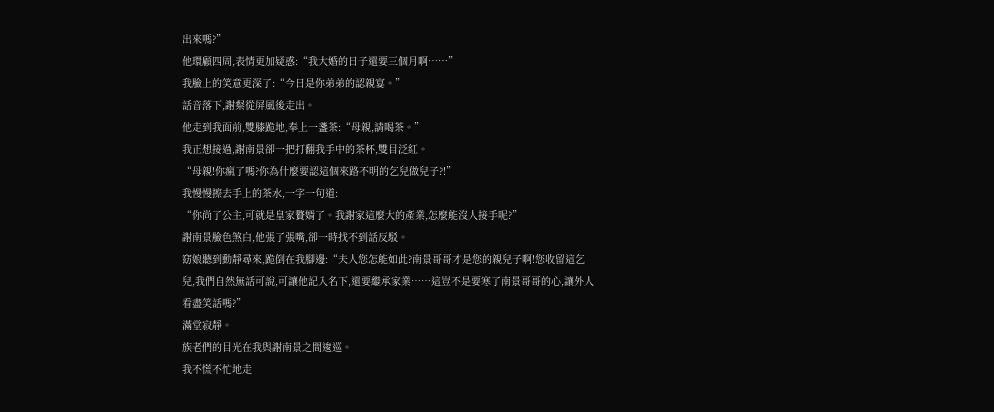出來嗎?”
他環顧四周,表情更加疑惑:“我大婚的日子還要三個月啊……”
我臉上的笑意更深了:“今日是你弟弟的認親宴。”
話音落下,謝粲從屏風後走出。
他走到我面前,雙膝跪地,奉上一盞茶:“母親,請喝茶。”
我正想接過,謝南景卻一把打翻我手中的茶杯,雙目泛紅。
“母親!你瘋了嗎?你為什麼要認這個來路不明的乞兒做兒子?!”
我慢慢擦去手上的茶水,一字一句道:
“你尚了公主,可就是皇家贅婿了。我謝家這麼大的產業,怎麼能沒人接手呢?”
謝南景臉色煞白,他張了張嘴,卻一時找不到話反駁。
窈娘聽到動靜尋來,跪倒在我腳邊:“夫人您怎能如此?南景哥哥才是您的親兒子啊!您收留這乞兒,我們自然無話可說,可讓他記入名下,還要繼承家業……這豈不是要寒了南景哥哥的心,讓外人看盡笑話嗎?”
滿堂寂靜。
族老們的目光在我與謝南景之間逡巡。
我不慌不忙地走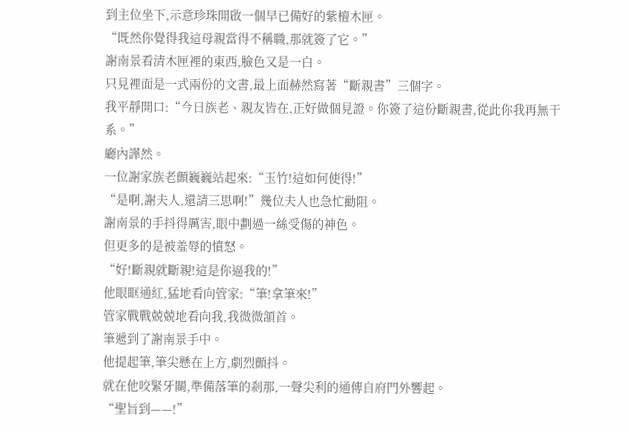到主位坐下,示意珍珠開啟一個早已備好的紫檀木匣。
“既然你覺得我這母親當得不稱職,那就簽了它。”
謝南景看清木匣裡的東西,臉色又是一白。
只見裡面是一式兩份的文書,最上面赫然寫著“斷親書”三個字。
我平靜開口:“今日族老、親友皆在,正好做個見證。你簽了這份斷親書,從此你我再無干系。”
廳內譁然。
一位謝家族老顫巍巍站起來:“玉竹!這如何使得!”
“是啊,謝夫人,還請三思啊!”幾位夫人也急忙勸阻。
謝南景的手抖得厲害,眼中劃過一絲受傷的神色。
但更多的是被羞辱的憤怒。
“好!斷親就斷親!這是你逼我的!”
他眼眶通紅,猛地看向管家:“筆!拿筆來!”
管家戰戰兢兢地看向我,我微微頷首。
筆遞到了謝南景手中。
他提起筆,筆尖懸在上方,劇烈顫抖。
就在他咬緊牙關,準備落筆的剎那,一聲尖利的通傳自府門外響起。
“聖旨到——!”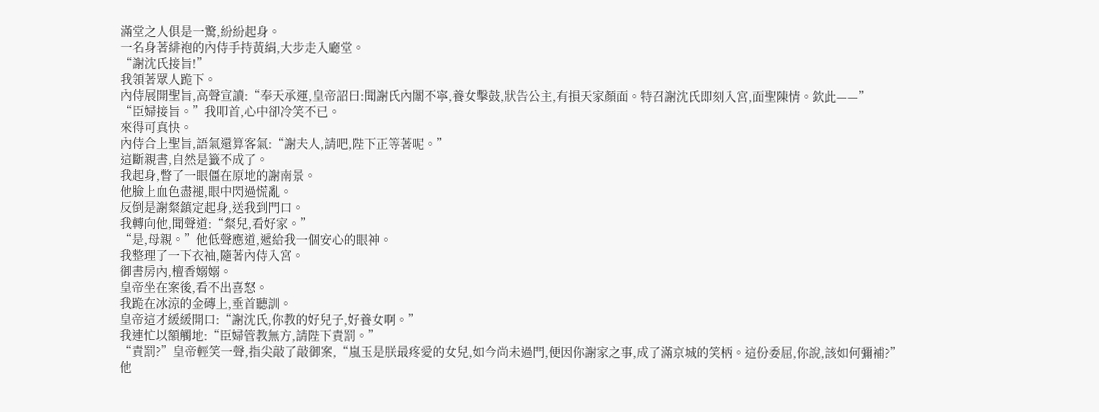滿堂之人俱是一驚,紛紛起身。
一名身著緋袍的內侍手持黃絹,大步走入廳堂。
“謝沈氏接旨!”
我領著眾人跪下。
內侍展開聖旨,高聲宣讀:“奉天承運,皇帝詔曰:聞謝氏內闈不寧,養女擊鼓,狀告公主,有損天家顏面。特召謝沈氏即刻入宮,面聖陳情。欽此——”
“臣婦接旨。”我叩首,心中卻冷笑不已。
來得可真快。
內侍合上聖旨,語氣還算客氣:“謝夫人,請吧,陛下正等著呢。”
這斷親書,自然是籤不成了。
我起身,瞥了一眼僵在原地的謝南景。
他臉上血色盡褪,眼中閃過慌亂。
反倒是謝粲鎮定起身,送我到門口。
我轉向他,聞聲道:“粲兒,看好家。”
“是,母親。”他低聲應道,遞給我一個安心的眼神。
我整理了一下衣袖,隨著內侍入宮。
御書房內,檀香嫋嫋。
皇帝坐在案後,看不出喜怒。
我跪在冰涼的金磚上,垂首聽訓。
皇帝這才緩緩開口:“謝沈氏,你教的好兒子,好養女啊。”
我連忙以額觸地:“臣婦管教無方,請陛下責罰。”
“責罰?”皇帝輕笑一聲,指尖敲了敲御案,“嵐玉是朕最疼愛的女兒,如今尚未過門,便因你謝家之事,成了滿京城的笑柄。這份委屈,你說,該如何彌補?”
他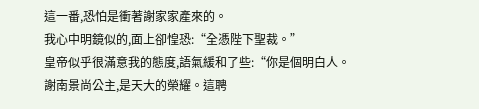這一番,恐怕是衝著謝家家產來的。
我心中明鏡似的,面上卻惶恐:“全憑陛下聖裁。”
皇帝似乎很滿意我的態度,語氣緩和了些:“你是個明白人。謝南景尚公主,是天大的榮耀。這聘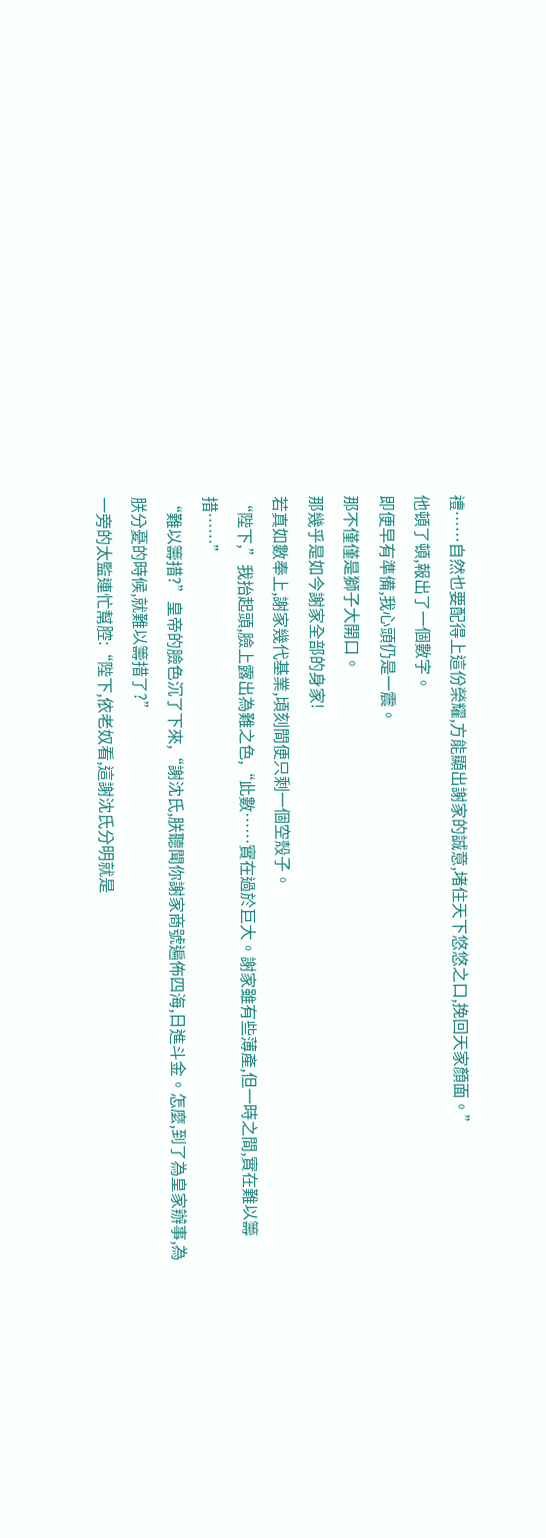禮……自然也要配得上這份榮耀,方能顯出謝家的誠意,堵住天下悠悠之口,挽回天家顏面。”
他頓了頓,報出了一個數字。
即便早有準備,我心頭仍是一震。
那不僅僅是獅子大開口。
那幾乎是如今謝家全部的身家!
若真如數奉上,謝家幾代基業,頃刻間便只剩一個空殼子。
“陛下,”我抬起頭,臉上露出為難之色,“此數……實在過於巨大。謝家雖有些薄產,但一時之間,實在難以籌措……”
“難以籌措?”皇帝的臉色沉了下來,“謝沈氏,朕聽聞你謝家商號遍佈四海,日進斗金。怎麼,到了為皇家辦事,為朕分憂的時候,就難以籌措了?”
一旁的太監連忙幫腔:“陛下,依老奴看,這謝沈氏分明就是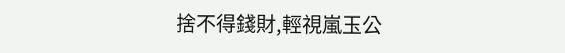捨不得錢財,輕視嵐玉公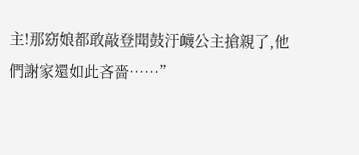主!那窈娘都敢敲登聞鼓汙衊公主搶親了,他們謝家還如此吝嗇……”